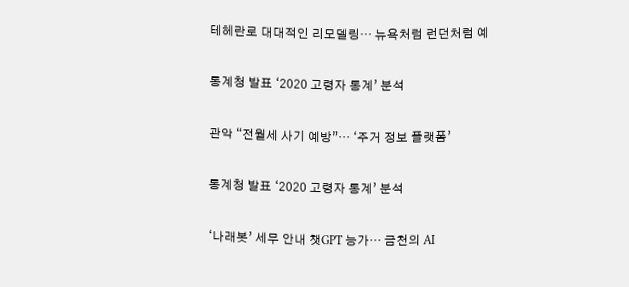테헤란로 대대적인 리모델링… 뉴욕처럼 런던처럼 예

통계청 발표 ‘2020 고령자 통계’ 분석

관악 “전월세 사기 예방”… ‘주거 정보 플랫폼’

통계청 발표 ‘2020 고령자 통계’ 분석

‘나래봇’ 세무 안내 챗GPT 능가… 금천의 AI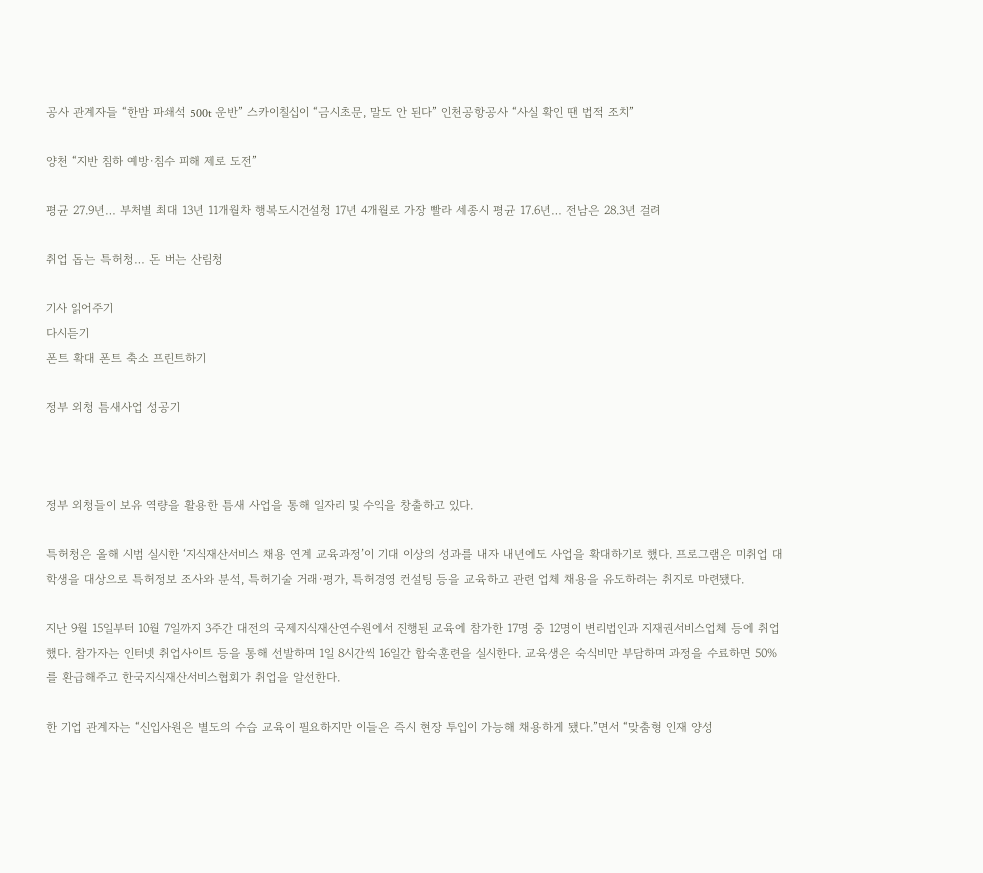공사 관계자들 “한밤 파쇄석 500t 운반” 스카이칠십이 “금시초문, 말도 안 된다” 인천공항공사 “사실 확인 땐 법적 조치”

양천 “지반 침하 예방·침수 피해 제로 도전”

평균 27.9년… 부처별 최대 13년 11개월차 행복도시건설청 17년 4개월로 가장 빨라 세종시 평균 17.6년… 전남은 28.3년 걸려

취업 돕는 특허청… 돈 버는 산림청

기사 읽어주기
다시듣기
폰트 확대 폰트 축소 프린트하기

정부 외청 틈새사업 성공기



정부 외청들이 보유 역량을 활용한 틈새 사업을 통해 일자리 및 수익을 창출하고 있다.

특허청은 올해 시범 실시한 ‘지식재산서비스 채용 연계 교육과정’이 기대 이상의 성과를 내자 내년에도 사업을 확대하기로 했다. 프로그램은 미취업 대학생을 대상으로 특허정보 조사와 분석, 특허기술 거래·평가, 특허경영 컨설팅 등을 교육하고 관련 업체 채용을 유도하려는 취지로 마련됐다.

지난 9월 15일부터 10월 7일까지 3주간 대전의 국제지식재산연수원에서 진행된 교육에 참가한 17명 중 12명이 변리법인과 지재권서비스업체 등에 취업했다. 참가자는 인터넷 취업사이트 등을 통해 선발하며 1일 8시간씩 16일간 합숙훈련을 실시한다. 교육생은 숙식비만 부담하며 과정을 수료하면 50%를 환급해주고 한국지식재산서비스협회가 취업을 알선한다.

한 기업 관계자는 “신입사원은 별도의 수습 교육이 필요하지만 이들은 즉시 현장 투입이 가능해 채용하게 됐다.”면서 “맞춤형 인재 양성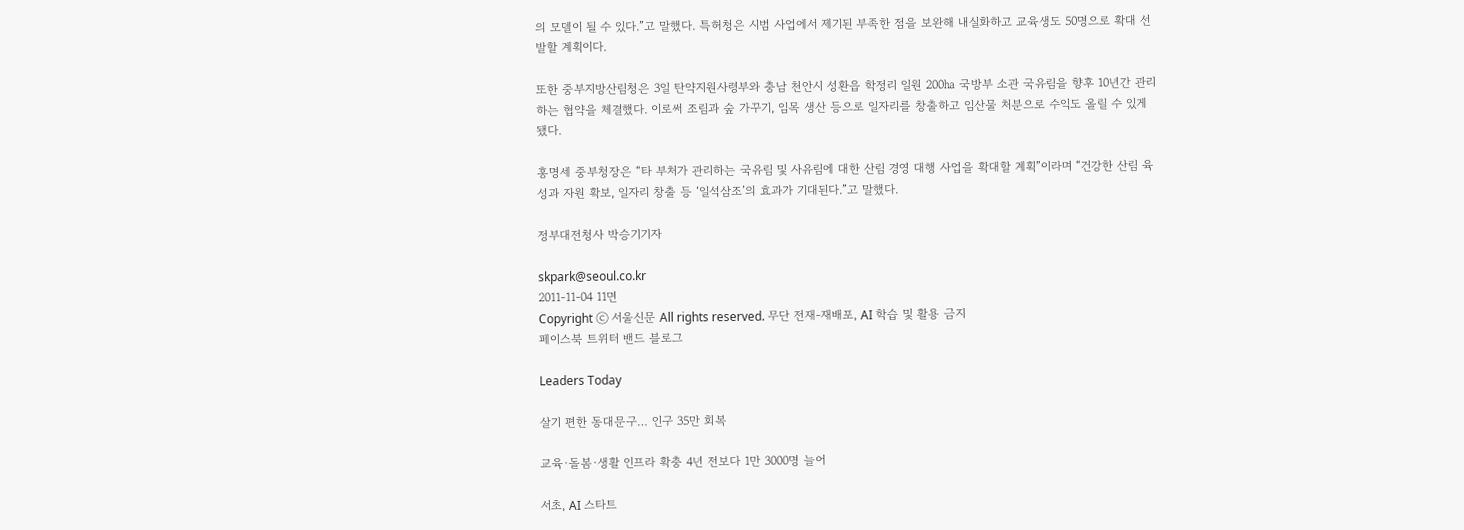의 모델이 될 수 있다.”고 말했다. 특허청은 시범 사업에서 제기된 부족한 점을 보완해 내실화하고 교육생도 50명으로 확대 선발할 계획이다.

또한 중부지방산림청은 3일 탄약지원사령부와 충남 천안시 성환읍 학정리 일원 200㏊ 국방부 소관 국유림을 향후 10년간 관리하는 협약을 체결했다. 이로써 조림과 숲 가꾸기, 임목 생산 등으로 일자리를 창출하고 임산물 처분으로 수익도 올릴 수 있게 됐다.

홍명세 중부청장은 “타 부처가 관리하는 국유림 및 사유림에 대한 산림 경영 대행 사업을 확대할 계획”이라며 “건강한 산림 육성과 자원 확보, 일자리 창출 등 ‘일석삼조’의 효과가 기대된다.”고 말했다.

정부대전청사 박승기기자

skpark@seoul.co.kr
2011-11-04 11면
Copyright ⓒ 서울신문 All rights reserved. 무단 전재-재배포, AI 학습 및 활용 금지
페이스북 트위터 밴드 블로그

Leaders Today

살기 편한 동대문구… 인구 35만 회복

교육·돌봄·생활 인프라 확충 4년 전보다 1만 3000명 늘어

서초, AI 스타트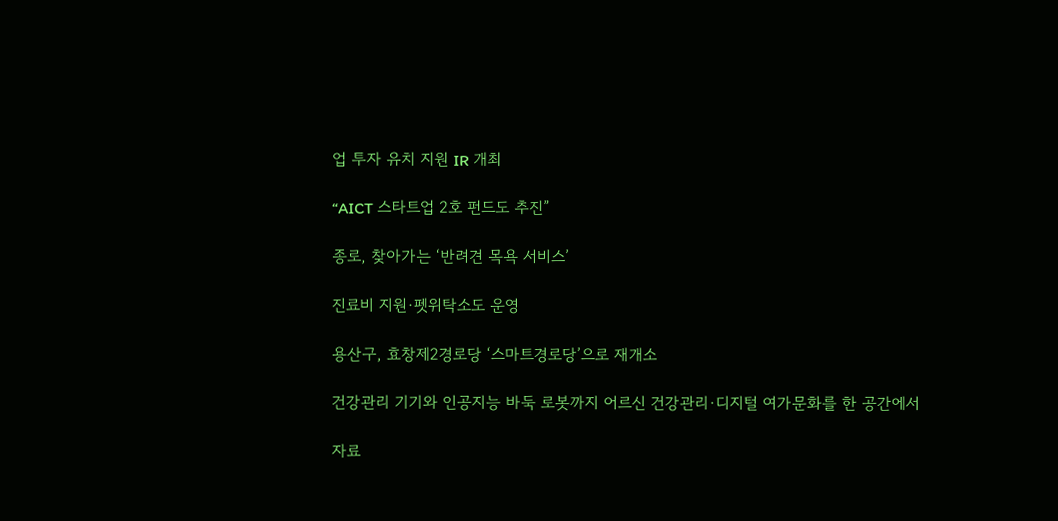업 투자 유치 지원 IR 개최

“AICT 스타트업 2호 펀드도 추진”

종로, 찾아가는 ‘반려견 목욕 서비스’

진료비 지원·펫위탁소도 운영

용산구, 효창제2경로당 ‘스마트경로당’으로 재개소

건강관리 기기와 인공지능 바둑 로봇까지 어르신 건강관리·디지털 여가문화를 한 공간에서

자료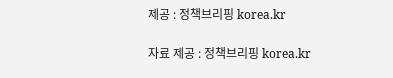제공 : 정책브리핑 korea.kr

자료 제공 : 정책브리핑 korea.kr